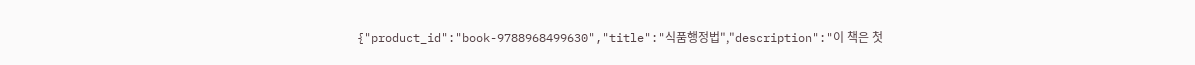{"product_id":"book-9788968499630","title":"식품행정법","description":"이 책은 첫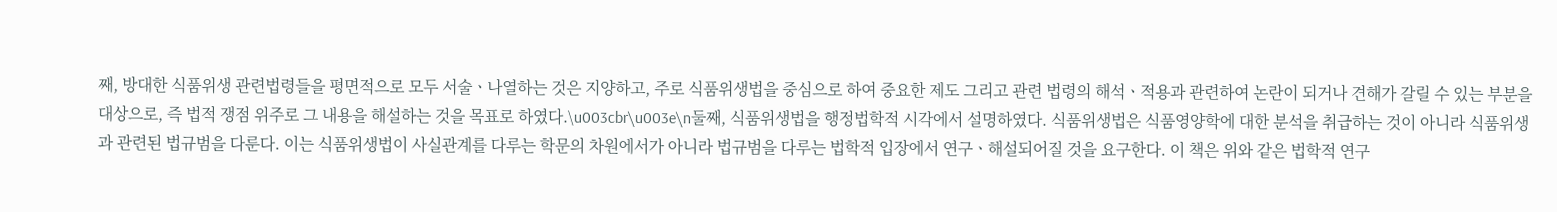째, 방대한 식품위생 관련법령들을 평면적으로 모두 서술ㆍ나열하는 것은 지양하고, 주로 식품위생법을 중심으로 하여 중요한 제도 그리고 관련 법령의 해석ㆍ적용과 관련하여 논란이 되거나 견해가 갈릴 수 있는 부분을 대상으로, 즉 법적 쟁점 위주로 그 내용을 해설하는 것을 목표로 하였다.\u003cbr\u003e\n둘째, 식품위생법을 행정법학적 시각에서 설명하였다. 식품위생법은 식품영양학에 대한 분석을 취급하는 것이 아니라 식품위생과 관련된 법규범을 다룬다. 이는 식품위생법이 사실관계를 다루는 학문의 차원에서가 아니라 법규범을 다루는 법학적 입장에서 연구ㆍ해설되어질 것을 요구한다. 이 책은 위와 같은 법학적 연구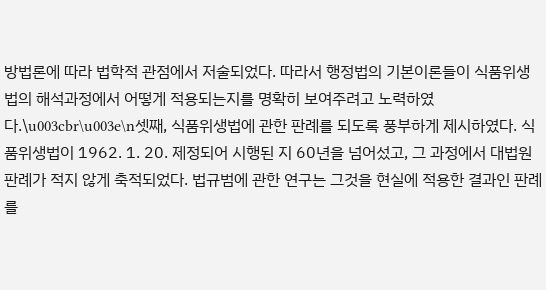방법론에 따라 법학적 관점에서 저술되었다. 따라서 행정법의 기본이론들이 식품위생법의 해석과정에서 어떻게 적용되는지를 명확히 보여주려고 노력하였다.\u003cbr\u003e\n셋째, 식품위생법에 관한 판례를 되도록 풍부하게 제시하였다. 식품위생법이 1962. 1. 20. 제정되어 시행된 지 60년을 넘어섰고, 그 과정에서 대법원판례가 적지 않게 축적되었다. 법규범에 관한 연구는 그것을 현실에 적용한 결과인 판례를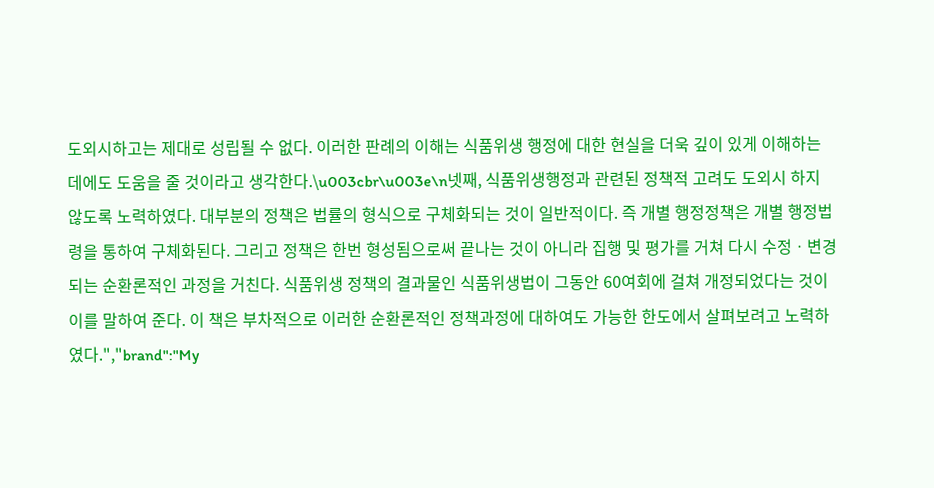도외시하고는 제대로 성립될 수 없다. 이러한 판례의 이해는 식품위생 행정에 대한 현실을 더욱 깊이 있게 이해하는 데에도 도움을 줄 것이라고 생각한다.\u003cbr\u003e\n넷째, 식품위생행정과 관련된 정책적 고려도 도외시 하지 않도록 노력하였다. 대부분의 정책은 법률의 형식으로 구체화되는 것이 일반적이다. 즉 개별 행정정책은 개별 행정법령을 통하여 구체화된다. 그리고 정책은 한번 형성됨으로써 끝나는 것이 아니라 집행 및 평가를 거쳐 다시 수정ㆍ변경되는 순환론적인 과정을 거친다. 식품위생 정책의 결과물인 식품위생법이 그동안 60여회에 걸쳐 개정되었다는 것이 이를 말하여 준다. 이 책은 부차적으로 이러한 순환론적인 정책과정에 대하여도 가능한 한도에서 살펴보려고 노력하였다.","brand":"My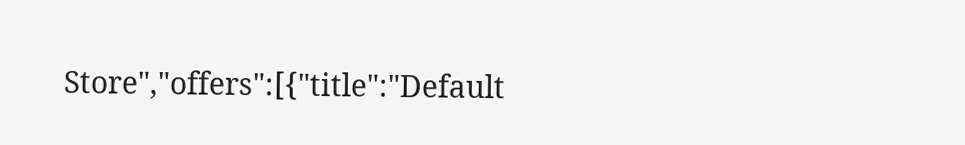Store","offers":[{"title":"Default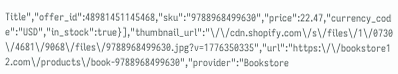Title","offer_id":48981451145468,"sku":"9788968499630","price":22.47,"currency_code":"USD","in_stock":true}],"thumbnail_url":"\/\/cdn.shopify.com\/s\/files\/1\/0730\/4681\/9068\/files\/9788968499630.jpg?v=1776350335","url":"https:\/\/bookstore12.com\/products\/book-9788968499630","provider":"Bookstore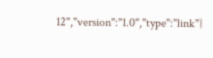12","version":"1.0","type":"link"}